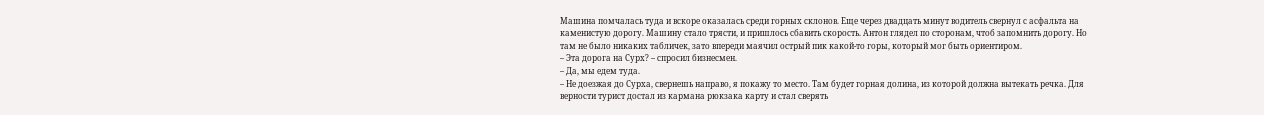Машина помчалась туда и вскоре оказалась среди горных склонов. Еще через двадцать минут водитель свернул с асфальта на каменистую дорогу. Машину стало трясти, и пришлось сбавить скорость. Антон глядел по сторонам, чтоб запомнить дорогу. Но там не было никаких табличек, зато впереди маячил острый пик какой-то горы, который мог быть ориентиром.
– Эта дорога на Сурх? – спросил бизнесмен.
– Да, мы едем туда.
– Не доезжая до Сурха, свернешь направо, я покажу то место. Там будет горная долина, из которой должна вытекать речка. Для верности турист достал из кармана рюкзака карту и стал сверять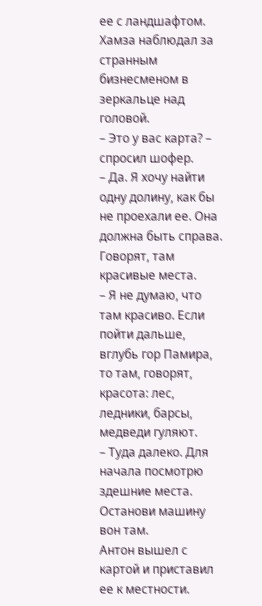ее с ландшафтом.
Хамза наблюдал за странным бизнесменом в зеркальце над головой.
– Это у вас карта? – спросил шофер.
– Да. Я хочу найти одну долину, как бы не проехали ее. Она должна быть справа. Говорят, там красивые места.
– Я не думаю, что там красиво. Если пойти дальше, вглубь гор Памира, то там, говорят, красота: лес, ледники, барсы, медведи гуляют.
– Туда далеко. Для начала посмотрю здешние места. Останови машину вон там.
Антон вышел с картой и приставил ее к местности.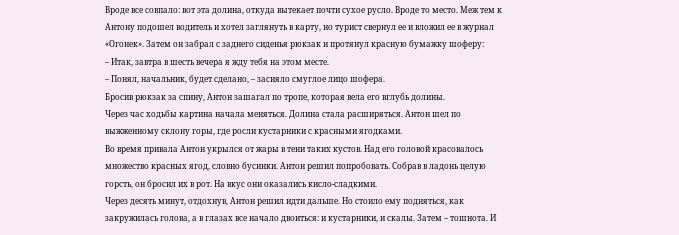Вроде все совпало: вот эта долина, откуда вытекает почти сухое русло. Вроде то место. Меж тем к Антону подошел водитель и хотел заглянуть в карту, но турист свернул ее и вложил ее в журнал «Огонек». Затем он забрал с заднего сиденья рюкзак и протянул красную бумажку шоферу:
– Итак, завтра в шесть вечера я жду тебя на этом месте.
– Понял, начальник, будет сделано, – засияло смуглое лицо шофера.
Бросив рюкзак за спину, Антон зашагал по тропе, которая вела его вглубь долины.
Через час ходьбы картина начала меняться. Долина стала расширяться. Антон шел по выжженному склону горы, где росли кустарники с красными ягодками.
Во время привала Антон укрылся от жары в тени таких кустов. Над его головой красовалось множество красных ягод, словно бусинки. Антон решил попробовать. Собрав в ладонь целую горсть, он бросил их в рот. На вкус они оказались кисло-сладкими.
Через десять минут, отдохнув, Антон решил идти дальше. Но стоило ему подняться, как закружилась голова, а в глазах все начало двоиться: и кустарники, и скалы. Затем – тошнота. И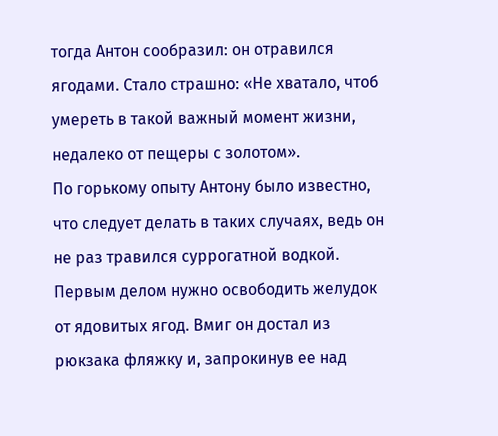тогда Антон сообразил: он отравился ягодами. Стало страшно: «Не хватало, чтоб умереть в такой важный момент жизни, недалеко от пещеры с золотом».
По горькому опыту Антону было известно, что следует делать в таких случаях, ведь он не раз травился суррогатной водкой. Первым делом нужно освободить желудок от ядовитых ягод. Вмиг он достал из рюкзака фляжку и, запрокинув ее над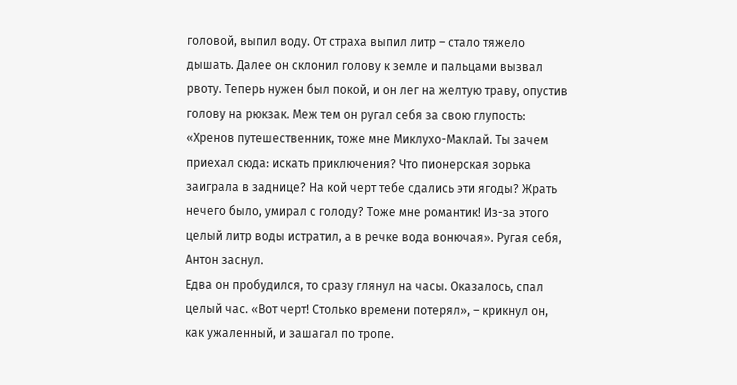головой, выпил воду. От страха выпил литр – стало тяжело дышать. Далее он склонил голову к земле и пальцами вызвал рвоту. Теперь нужен был покой, и он лег на желтую траву, опустив голову на рюкзак. Меж тем он ругал себя за свою глупость: «Хренов путешественник, тоже мне Миклухо-Маклай. Ты зачем приехал сюда: искать приключения? Что пионерская зорька заиграла в заднице? На кой черт тебе сдались эти ягоды? Жрать нечего было, умирал с голоду? Тоже мне романтик! Из-за этого целый литр воды истратил, а в речке вода вонючая». Ругая себя, Антон заснул.
Едва он пробудился, то сразу глянул на часы. Оказалось, спал целый час. «Вот черт! Столько времени потерял», – крикнул он, как ужаленный, и зашагал по тропе.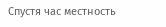Спустя час местность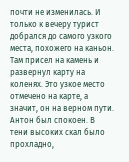почти не изменилась. И только к вечеру турист добрался до самого узкого места, похожего на каньон. Там присел на камень и развернул карту на коленях. Это узкое место отмечено на карте, а значит, он на верном пути. Антон был спокоен. В тени высоких скал было прохладно,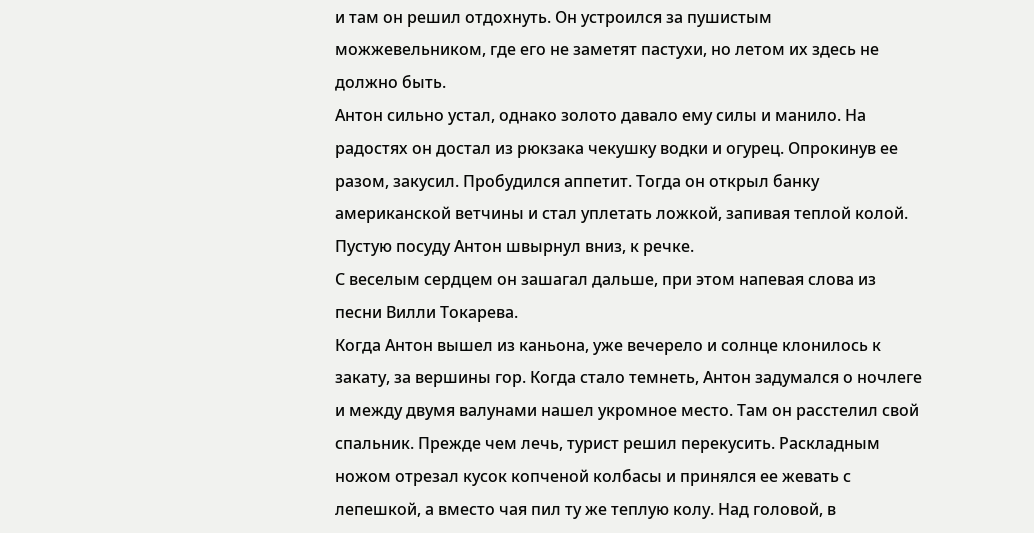и там он решил отдохнуть. Он устроился за пушистым можжевельником, где его не заметят пастухи, но летом их здесь не должно быть.
Антон сильно устал, однако золото давало ему силы и манило. На радостях он достал из рюкзака чекушку водки и огурец. Опрокинув ее разом, закусил. Пробудился аппетит. Тогда он открыл банку американской ветчины и стал уплетать ложкой, запивая теплой колой. Пустую посуду Антон швырнул вниз, к речке.
С веселым сердцем он зашагал дальше, при этом напевая слова из песни Вилли Токарева.
Когда Антон вышел из каньона, уже вечерело и солнце клонилось к закату, за вершины гор. Когда стало темнеть, Антон задумался о ночлеге и между двумя валунами нашел укромное место. Там он расстелил свой спальник. Прежде чем лечь, турист решил перекусить. Раскладным ножом отрезал кусок копченой колбасы и принялся ее жевать с лепешкой, а вместо чая пил ту же теплую колу. Над головой, в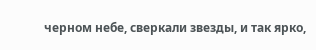черном небе, сверкали звезды, и так ярко,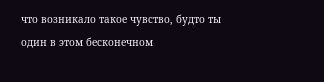что возникало такое чувство, будто ты один в этом бесконечном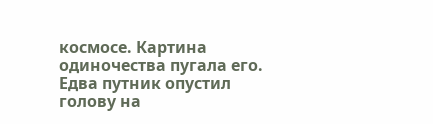космосе. Картина одиночества пугала его.
Едва путник опустил голову на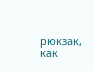рюкзак, как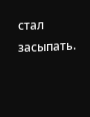стал засыпать.